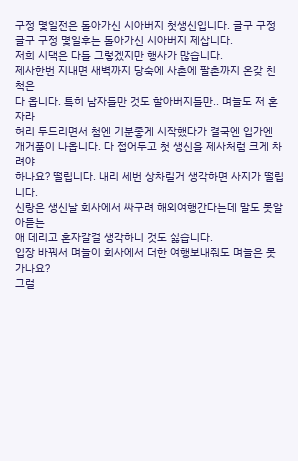구정 몇일전은 돌아가신 시아버지 첫생신입니다. 글구 구정
글구 구정 몇일후는 돌아가신 시아버지 제삽니다.
저희 시댁은 다들 그렇겠지만 행사가 많습니다.
제사한번 지내면 새벽까지 당숙에 사촌에 팔촌까지 온갖 친척은
다 옵니다. 특히 남자들만 것도 할아버지들만.. 며늘도 저 혼자라
허리 두드리면서 첨엔 기분좋게 시작했다가 결국엔 입가엔
개거품이 나옵니다. 다 접어두고 첫 생신을 제사처럼 크게 차려야
하나요? 떨립니다. 내리 세번 상차릴거 생각하면 사지가 떨립니다.
신랑은 생신날 회사에서 싸구려 해외여행간다는데 말도 못알아듣는
애 데리고 혼자갈걸 생각하니 것도 싫습니다.
입장 바꿔서 며늘이 회사에서 더한 여행보내줘도 며늘은 못가나요?
그럴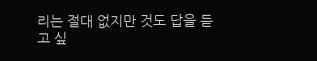리는 절대 없지만 것도 답을 듣고 싶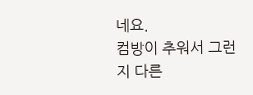네요.
컴방이 추워서 그런지 다른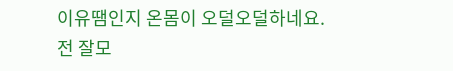이유땜인지 온몸이 오덜오덜하네요.
전 잘모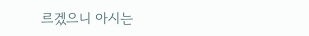르겠으니 아시는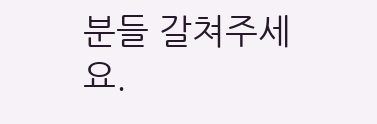분들 갈쳐주세요.